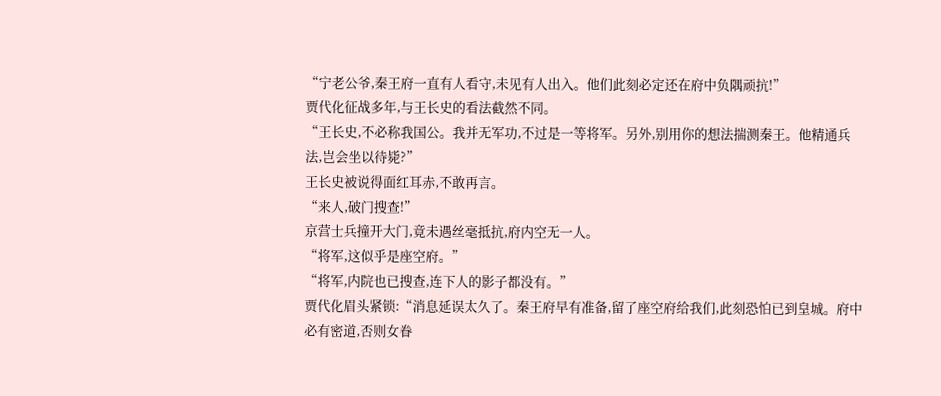“宁老公爷,秦王府一直有人看守,未见有人出入。他们此刻必定还在府中负隅顽抗!”
贾代化征战多年,与王长史的看法截然不同。
“王长史,不必称我国公。我并无军功,不过是一等将军。另外,别用你的想法揣测秦王。他精通兵法,岂会坐以待毙?”
王长史被说得面红耳赤,不敢再言。
“来人,破门搜查!”
京营士兵撞开大门,竟未遇丝毫抵抗,府内空无一人。
“将军,这似乎是座空府。”
“将军,内院也已搜查,连下人的影子都没有。”
贾代化眉头紧锁:“消息延误太久了。秦王府早有准备,留了座空府给我们,此刻恐怕已到皇城。府中必有密道,否则女眷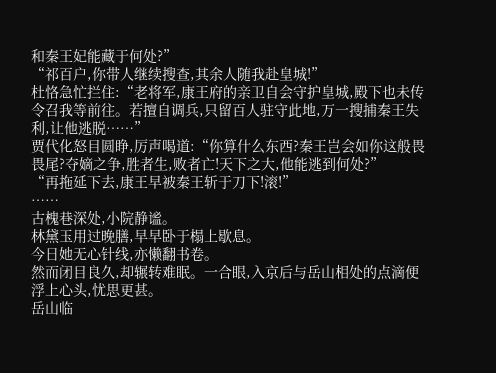和秦王妃能藏于何处?”
“祁百户,你带人继续搜查,其余人随我赴皇城!”
杜恪急忙拦住:“老将军,康王府的亲卫自会守护皇城,殿下也未传令召我等前往。若擅自调兵,只留百人驻守此地,万一搜捕秦王失利,让他逃脱……”
贾代化怒目圆睁,厉声喝道:“你算什么东西?秦王岂会如你这般畏畏尾?夺嫡之争,胜者生,败者亡!天下之大,他能逃到何处?”
“再拖延下去,康王早被秦王斩于刀下!滚!”
……
古槐巷深处,小院静谧。
林黛玉用过晚膳,早早卧于榻上歇息。
今日她无心针线,亦懒翻书卷。
然而闭目良久,却辗转难眠。一合眼,入京后与岳山相处的点滴便浮上心头,忧思更甚。
岳山临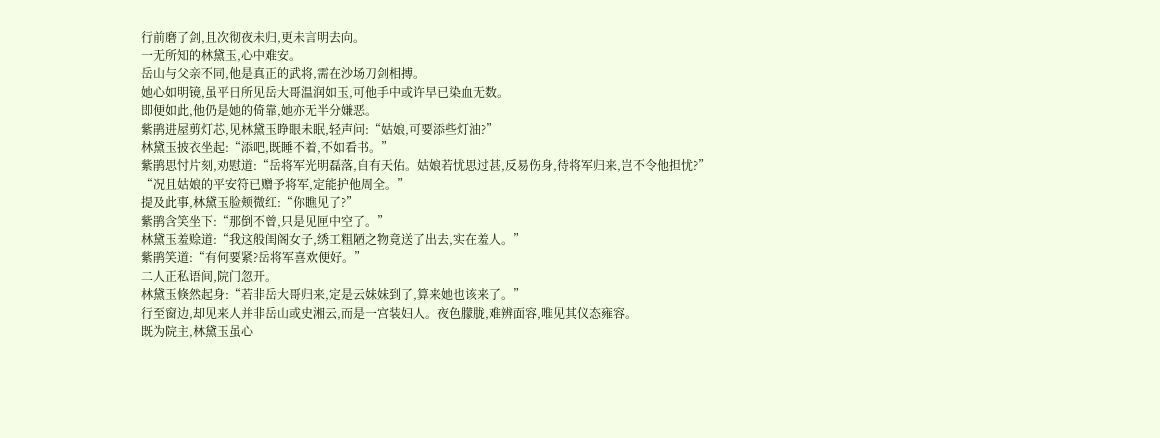行前磨了剑,且次彻夜未归,更未言明去向。
一无所知的林黛玉,心中难安。
岳山与父亲不同,他是真正的武将,需在沙场刀剑相搏。
她心如明镜,虽平日所见岳大哥温润如玉,可他手中或许早已染血无数。
即便如此,他仍是她的倚靠,她亦无半分嫌恶。
紫鹃进屋剪灯芯,见林黛玉睁眼未眠,轻声问:“姑娘,可要添些灯油?”
林黛玉披衣坐起:“添吧,既睡不着,不如看书。”
紫鹃思忖片刻,劝慰道:“岳将军光明磊落,自有天佑。姑娘若忧思过甚,反易伤身,待将军归来,岂不令他担忧?”
“况且姑娘的平安符已赠予将军,定能护他周全。”
提及此事,林黛玉脸颊微红:“你瞧见了?”
紫鹃含笑坐下:“那倒不曾,只是见匣中空了。”
林黛玉羞赊道:“我这般闺阁女子,绣工粗陋之物竟送了出去,实在羞人。”
紫鹃笑道:“有何要紧?岳将军喜欢便好。”
二人正私语间,院门忽开。
林黛玉倏然起身:“若非岳大哥归来,定是云妹妹到了,算来她也该来了。”
行至窗边,却见来人并非岳山或史湘云,而是一宫装妇人。夜色朦胧,难辨面容,唯见其仪态雍容。
既为院主,林黛玉虽心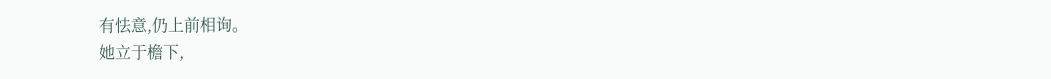有怯意,仍上前相询。
她立于檐下,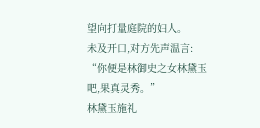望向打量庭院的妇人。
未及开口,对方先声温言:
“你便是林御史之女林黛玉吧,果真灵秀。”
林黛玉施礼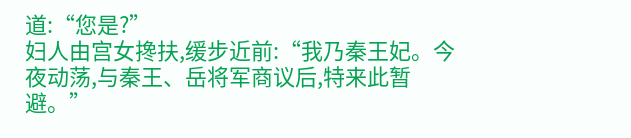道:“您是?”
妇人由宫女搀扶,缓步近前:“我乃秦王妃。今夜动荡,与秦王、岳将军商议后,特来此暂避。”